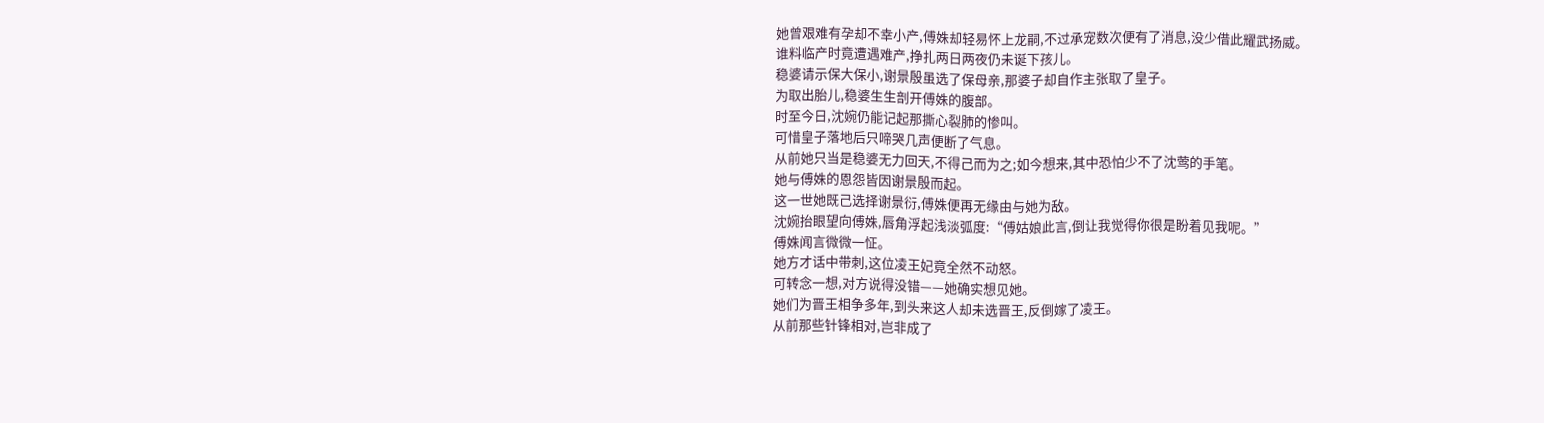她曾艰难有孕却不幸小产,傅姝却轻易怀上龙嗣,不过承宠数次便有了消息,没少借此耀武扬威。
谁料临产时竟遭遇难产,挣扎两日两夜仍未诞下孩儿。
稳婆请示保大保小,谢景殷虽选了保母亲,那婆子却自作主张取了皇子。
为取出胎儿,稳婆生生剖开傅姝的腹部。
时至今日,沈婉仍能记起那撕心裂肺的惨叫。
可惜皇子落地后只啼哭几声便断了气息。
从前她只当是稳婆无力回天,不得己而为之;如今想来,其中恐怕少不了沈莺的手笔。
她与傅姝的恩怨皆因谢景殷而起。
这一世她既己选择谢景衍,傅姝便再无缘由与她为敌。
沈婉抬眼望向傅姝,唇角浮起浅淡弧度:“傅姑娘此言,倒让我觉得你很是盼着见我呢。”
傅姝闻言微微一怔。
她方才话中带刺,这位凌王妃竟全然不动怒。
可转念一想,对方说得没错——她确实想见她。
她们为晋王相争多年,到头来这人却未选晋王,反倒嫁了凌王。
从前那些针锋相对,岂非成了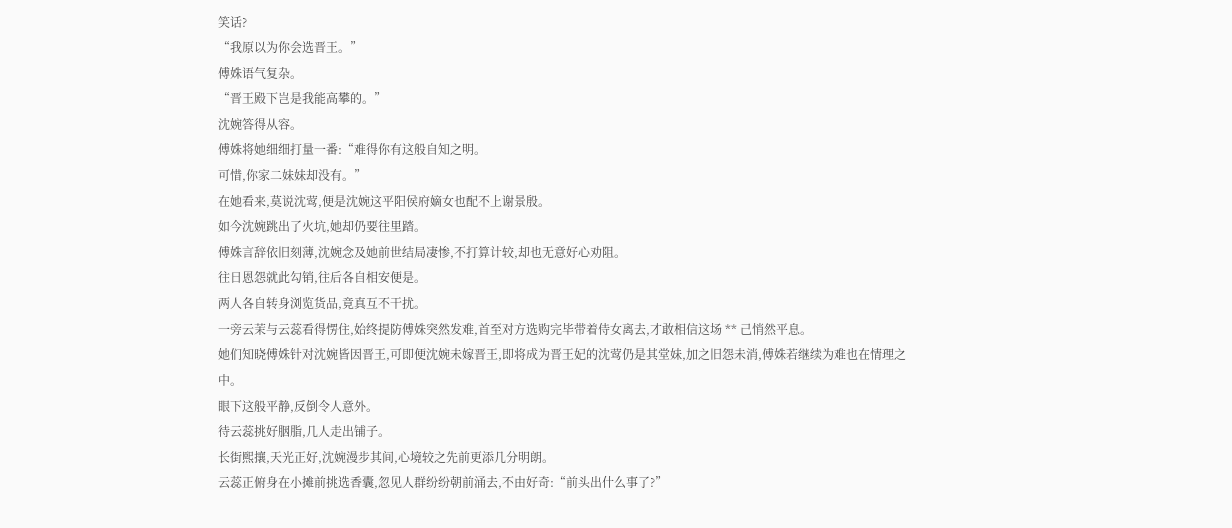笑话?
“我原以为你会选晋王。”
傅姝语气复杂。
“晋王殿下岂是我能高攀的。”
沈婉答得从容。
傅姝将她细细打量一番:“难得你有这般自知之明。
可惜,你家二妹妹却没有。”
在她看来,莫说沈莺,便是沈婉这平阳侯府嫡女也配不上谢景殷。
如今沈婉跳出了火坑,她却仍要往里踏。
傅姝言辞依旧刻薄,沈婉念及她前世结局凄惨,不打算计较,却也无意好心劝阻。
往日恩怨就此勾销,往后各自相安便是。
两人各自转身浏览货品,竟真互不干扰。
一旁云茉与云蕊看得愣住,始终提防傅姝突然发难,首至对方选购完毕带着侍女离去,才敢相信这场 ** 己悄然平息。
她们知晓傅姝针对沈婉皆因晋王,可即便沈婉未嫁晋王,即将成为晋王妃的沈莺仍是其堂妹,加之旧怨未消,傅姝若继续为难也在情理之中。
眼下这般平静,反倒令人意外。
待云蕊挑好胭脂,几人走出铺子。
长街熙攘,天光正好,沈婉漫步其间,心境较之先前更添几分明朗。
云蕊正俯身在小摊前挑选香囊,忽见人群纷纷朝前涌去,不由好奇:“前头出什么事了?”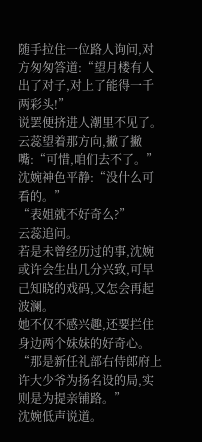随手拉住一位路人询问,对方匆匆答道:“望月楼有人出了对子,对上了能得一千两彩头!”
说罢便挤进人潮里不见了。
云蕊望着那方向,撇了撇嘴:“可惜,咱们去不了。”
沈婉神色平静:“没什么可看的。”
“表姐就不好奇么?”
云蕊追问。
若是未曾经历过的事,沈婉或许会生出几分兴致,可早己知晓的戏码,又怎会再起波澜。
她不仅不感兴趣,还要拦住身边两个妹妹的好奇心。
“那是新任礼部右侍郎府上许大少爷为扬名设的局,实则是为提亲铺路。”
沈婉低声说道。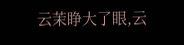云茉睁大了眼,云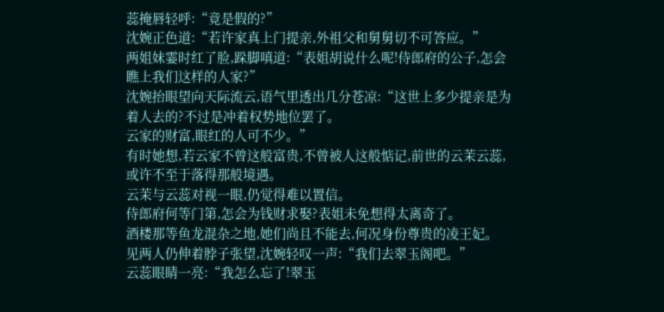蕊掩唇轻呼:“竟是假的?”
沈婉正色道:“若许家真上门提亲,外祖父和舅舅切不可答应。”
两姐妹霎时红了脸,跺脚嗔道:“表姐胡说什么呢!侍郎府的公子,怎会瞧上我们这样的人家?”
沈婉抬眼望向天际流云,语气里透出几分苍凉:“这世上多少提亲是为着人去的?不过是冲着权势地位罢了。
云家的财富,眼红的人可不少。”
有时她想,若云家不曾这般富贵,不曾被人这般惦记,前世的云茉云蕊,或许不至于落得那般境遇。
云茉与云蕊对视一眼,仍觉得难以置信。
侍郎府何等门第,怎会为钱财求娶?表姐未免想得太离奇了。
酒楼那等鱼龙混杂之地,她们尚且不能去,何况身份尊贵的凌王妃。
见两人仍伸着脖子张望,沈婉轻叹一声:“我们去翠玉阁吧。”
云蕊眼睛一亮:“我怎么忘了!翠玉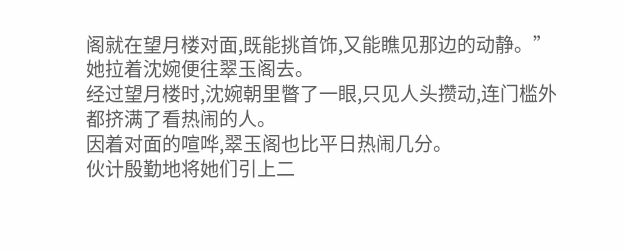阁就在望月楼对面,既能挑首饰,又能瞧见那边的动静。”
她拉着沈婉便往翠玉阁去。
经过望月楼时,沈婉朝里瞥了一眼,只见人头攒动,连门槛外都挤满了看热闹的人。
因着对面的喧哗,翠玉阁也比平日热闹几分。
伙计殷勤地将她们引上二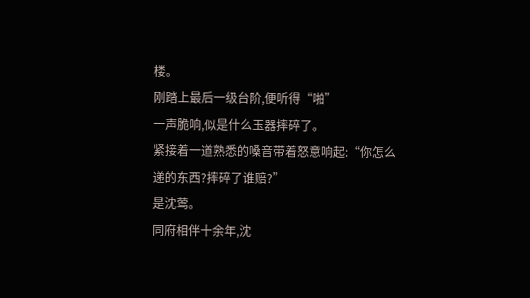楼。
刚踏上最后一级台阶,便听得“啪”
一声脆响,似是什么玉器摔碎了。
紧接着一道熟悉的嗓音带着怒意响起:“你怎么递的东西?摔碎了谁赔?”
是沈莺。
同府相伴十余年,沈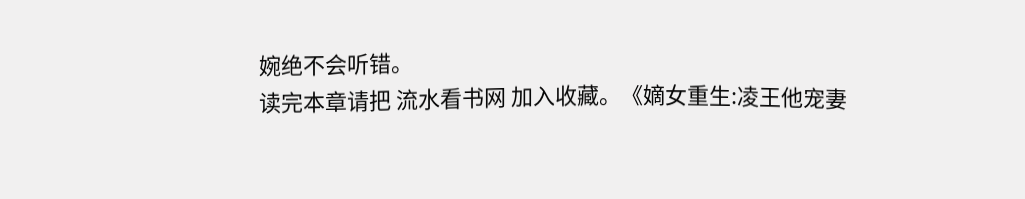婉绝不会听错。
读完本章请把 流水看书网 加入收藏。《嫡女重生:凌王他宠妻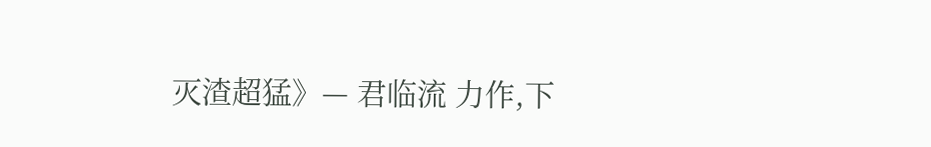灭渣超猛》— 君临流 力作,下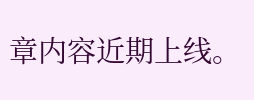章内容近期上线。